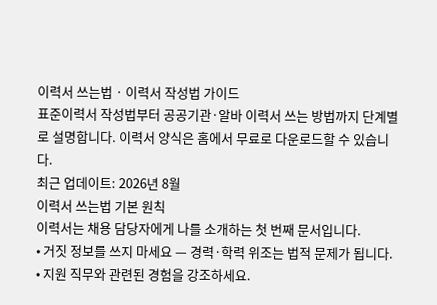이력서 쓰는법 · 이력서 작성법 가이드
표준이력서 작성법부터 공공기관·알바 이력서 쓰는 방법까지 단계별로 설명합니다. 이력서 양식은 홈에서 무료로 다운로드할 수 있습니다.
최근 업데이트: 2026년 8월
이력서 쓰는법 기본 원칙
이력서는 채용 담당자에게 나를 소개하는 첫 번째 문서입니다.
• 거짓 정보를 쓰지 마세요 — 경력·학력 위조는 법적 문제가 됩니다.
• 지원 직무와 관련된 경험을 강조하세요.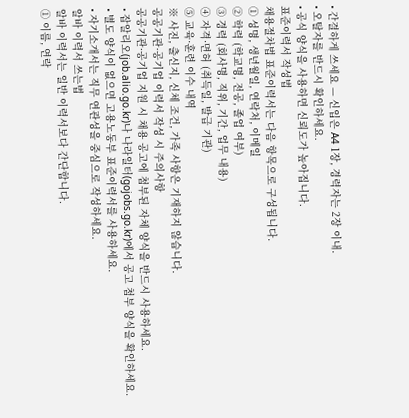• 간결하게 쓰세요 — 신입은 A4 1장, 경력자는 2장 이내.
• 오탈자를 반드시 확인하세요.
• 공식 양식을 사용하면 신뢰도가 높아집니다.
표준이력서 작성법
채용절차법 표준이력서는 다음 항목으로 구성됩니다.
① 성명, 생년월일, 연락처, 이메일
② 학력 (학교명, 전공, 졸업 여부)
③ 경력 (회사명, 직위, 기간, 업무 내용)
④ 자격·면허 (취득일, 발급 기관)
⑤ 교육·훈련 이수 내역
※ 사진, 출신지, 신체 조건, 가족 사항은 기재하지 않습니다.
공공기관·공기업 이력서 작성 시 주의사항
공공기관·공기업 지원 시 채용 공고에 첨부된 자체 양식을 반드시 사용하세요.
• 잡알리오(job.alio.go.kr)나 나라일터(gojobs.go.kr)에서 공고 첨부 양식을 확인하세요.
• 별도 양식이 없으면 고용노동부 표준이력서를 사용하세요.
• 자기소개서는 직무 연관성을 중심으로 작성하세요.
알바 이력서 쓰는법
알바 이력서는 일반 이력서보다 간단합니다.
① 이름, 연락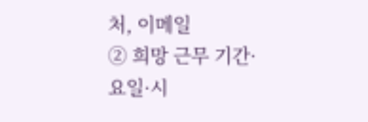처, 이메일
② 희망 근무 기간·요일·시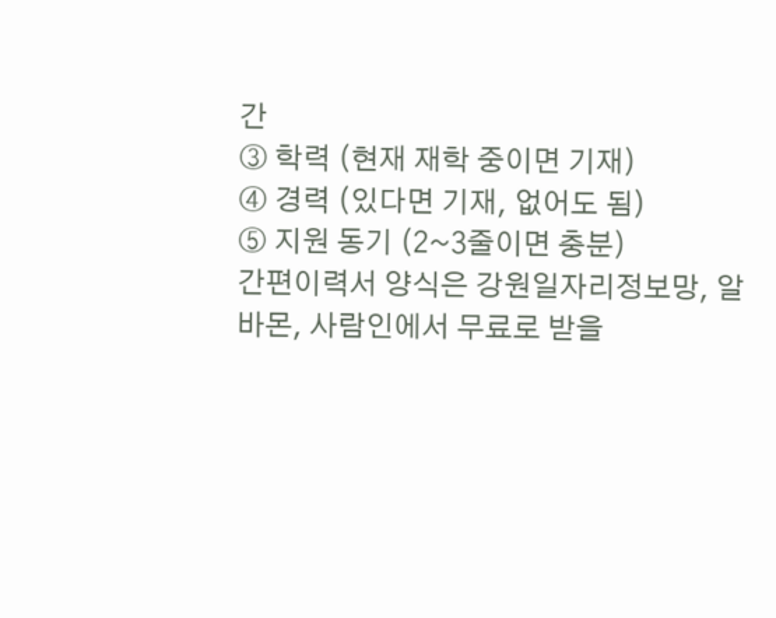간
③ 학력 (현재 재학 중이면 기재)
④ 경력 (있다면 기재, 없어도 됨)
⑤ 지원 동기 (2~3줄이면 충분)
간편이력서 양식은 강원일자리정보망, 알바몬, 사람인에서 무료로 받을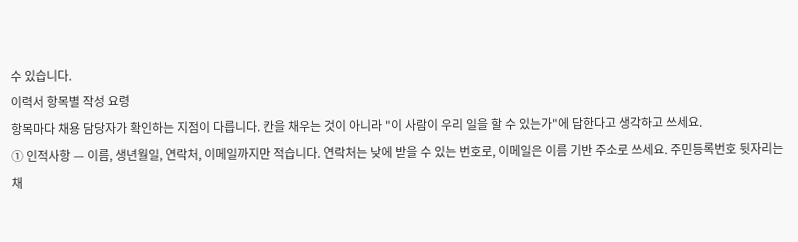수 있습니다.
이력서 항목별 작성 요령
항목마다 채용 담당자가 확인하는 지점이 다릅니다. 칸을 채우는 것이 아니라 "이 사람이 우리 일을 할 수 있는가"에 답한다고 생각하고 쓰세요.
① 인적사항 — 이름, 생년월일, 연락처, 이메일까지만 적습니다. 연락처는 낮에 받을 수 있는 번호로, 이메일은 이름 기반 주소로 쓰세요. 주민등록번호 뒷자리는 채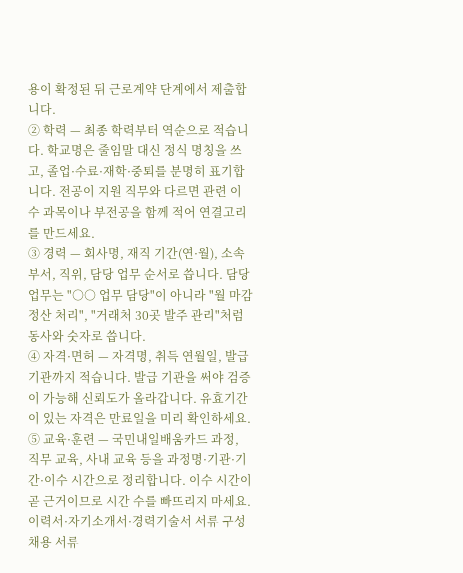용이 확정된 뒤 근로계약 단계에서 제출합니다.
② 학력 — 최종 학력부터 역순으로 적습니다. 학교명은 줄임말 대신 정식 명칭을 쓰고, 졸업·수료·재학·중퇴를 분명히 표기합니다. 전공이 지원 직무와 다르면 관련 이수 과목이나 부전공을 함께 적어 연결고리를 만드세요.
③ 경력 — 회사명, 재직 기간(연·월), 소속 부서, 직위, 담당 업무 순서로 씁니다. 담당 업무는 "○○ 업무 담당"이 아니라 "월 마감 정산 처리", "거래처 30곳 발주 관리"처럼 동사와 숫자로 씁니다.
④ 자격·면허 — 자격명, 취득 연월일, 발급 기관까지 적습니다. 발급 기관을 써야 검증이 가능해 신뢰도가 올라갑니다. 유효기간이 있는 자격은 만료일을 미리 확인하세요.
⑤ 교육·훈련 — 국민내일배움카드 과정, 직무 교육, 사내 교육 등을 과정명·기관·기간·이수 시간으로 정리합니다. 이수 시간이 곧 근거이므로 시간 수를 빠뜨리지 마세요.
이력서·자기소개서·경력기술서 서류 구성
채용 서류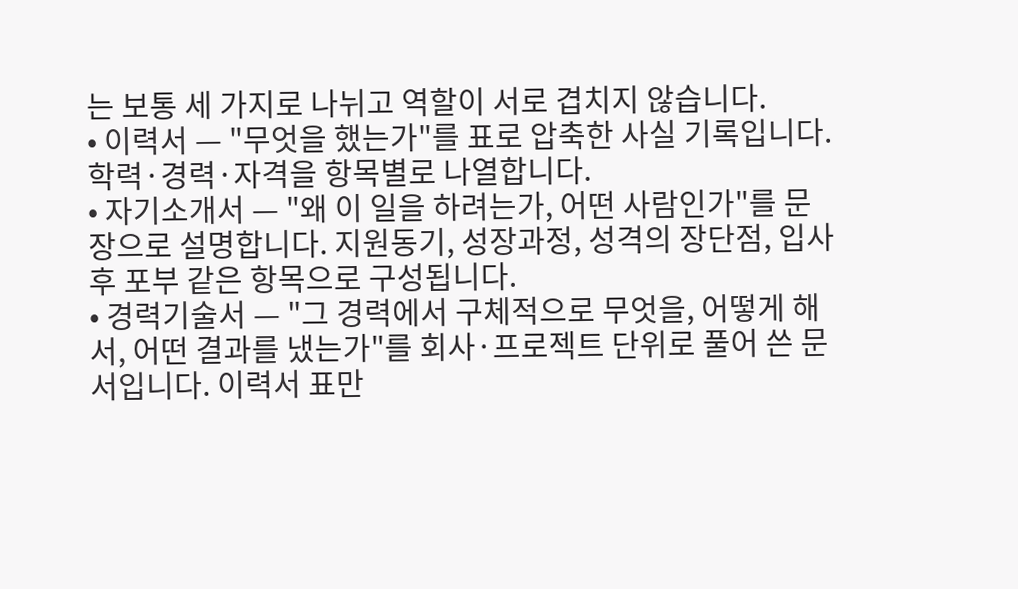는 보통 세 가지로 나뉘고 역할이 서로 겹치지 않습니다.
• 이력서 — "무엇을 했는가"를 표로 압축한 사실 기록입니다. 학력·경력·자격을 항목별로 나열합니다.
• 자기소개서 — "왜 이 일을 하려는가, 어떤 사람인가"를 문장으로 설명합니다. 지원동기, 성장과정, 성격의 장단점, 입사 후 포부 같은 항목으로 구성됩니다.
• 경력기술서 — "그 경력에서 구체적으로 무엇을, 어떻게 해서, 어떤 결과를 냈는가"를 회사·프로젝트 단위로 풀어 쓴 문서입니다. 이력서 표만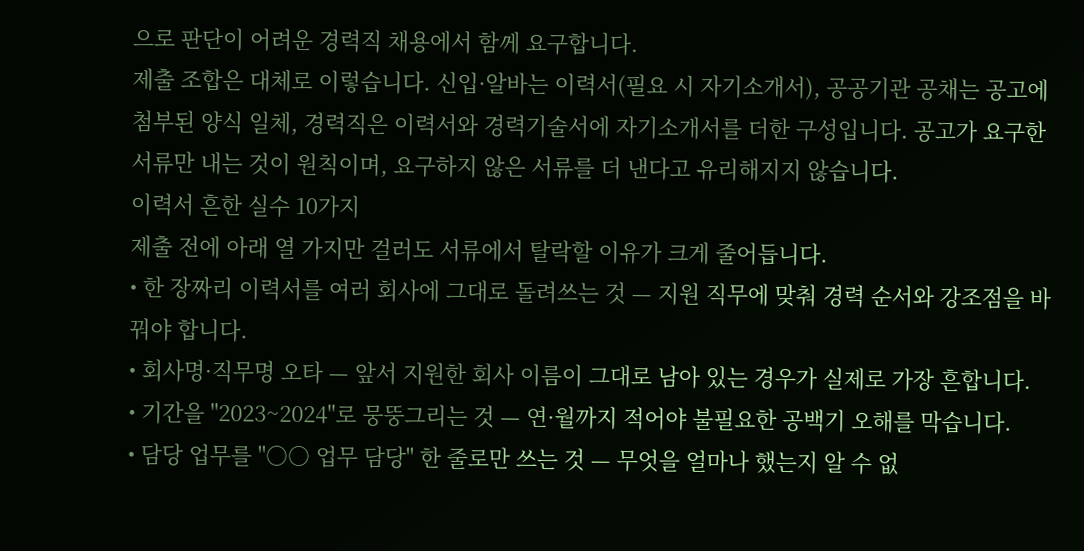으로 판단이 어려운 경력직 채용에서 함께 요구합니다.
제출 조합은 대체로 이렇습니다. 신입·알바는 이력서(필요 시 자기소개서), 공공기관 공채는 공고에 첨부된 양식 일체, 경력직은 이력서와 경력기술서에 자기소개서를 더한 구성입니다. 공고가 요구한 서류만 내는 것이 원칙이며, 요구하지 않은 서류를 더 낸다고 유리해지지 않습니다.
이력서 흔한 실수 10가지
제출 전에 아래 열 가지만 걸러도 서류에서 탈락할 이유가 크게 줄어듭니다.
• 한 장짜리 이력서를 여러 회사에 그대로 돌려쓰는 것 — 지원 직무에 맞춰 경력 순서와 강조점을 바꿔야 합니다.
• 회사명·직무명 오타 — 앞서 지원한 회사 이름이 그대로 남아 있는 경우가 실제로 가장 흔합니다.
• 기간을 "2023~2024"로 뭉뚱그리는 것 — 연·월까지 적어야 불필요한 공백기 오해를 막습니다.
• 담당 업무를 "○○ 업무 담당" 한 줄로만 쓰는 것 — 무엇을 얼마나 했는지 알 수 없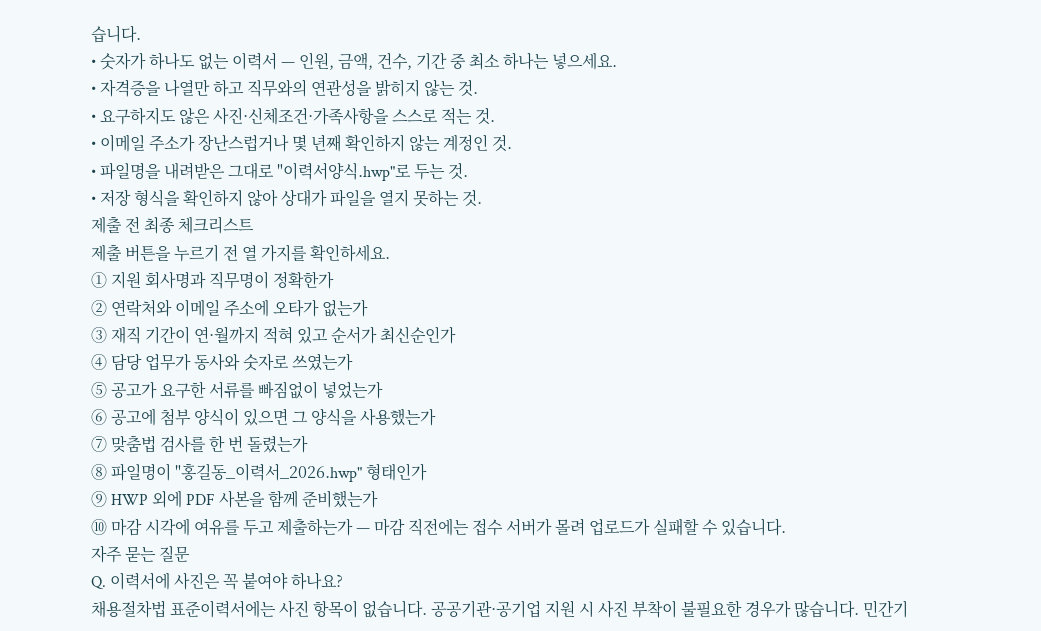습니다.
• 숫자가 하나도 없는 이력서 — 인원, 금액, 건수, 기간 중 최소 하나는 넣으세요.
• 자격증을 나열만 하고 직무와의 연관성을 밝히지 않는 것.
• 요구하지도 않은 사진·신체조건·가족사항을 스스로 적는 것.
• 이메일 주소가 장난스럽거나 몇 년째 확인하지 않는 계정인 것.
• 파일명을 내려받은 그대로 "이력서양식.hwp"로 두는 것.
• 저장 형식을 확인하지 않아 상대가 파일을 열지 못하는 것.
제출 전 최종 체크리스트
제출 버튼을 누르기 전 열 가지를 확인하세요.
① 지원 회사명과 직무명이 정확한가
② 연락처와 이메일 주소에 오타가 없는가
③ 재직 기간이 연·월까지 적혀 있고 순서가 최신순인가
④ 담당 업무가 동사와 숫자로 쓰였는가
⑤ 공고가 요구한 서류를 빠짐없이 넣었는가
⑥ 공고에 첨부 양식이 있으면 그 양식을 사용했는가
⑦ 맞춤법 검사를 한 번 돌렸는가
⑧ 파일명이 "홍길동_이력서_2026.hwp" 형태인가
⑨ HWP 외에 PDF 사본을 함께 준비했는가
⑩ 마감 시각에 여유를 두고 제출하는가 — 마감 직전에는 접수 서버가 몰려 업로드가 실패할 수 있습니다.
자주 묻는 질문
Q. 이력서에 사진은 꼭 붙여야 하나요?
채용절차법 표준이력서에는 사진 항목이 없습니다. 공공기관·공기업 지원 시 사진 부착이 불필요한 경우가 많습니다. 민간기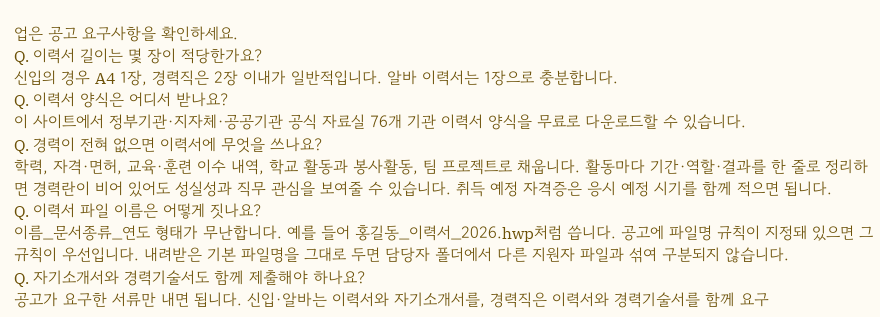업은 공고 요구사항을 확인하세요.
Q. 이력서 길이는 몇 장이 적당한가요?
신입의 경우 A4 1장, 경력직은 2장 이내가 일반적입니다. 알바 이력서는 1장으로 충분합니다.
Q. 이력서 양식은 어디서 받나요?
이 사이트에서 정부기관·지자체·공공기관 공식 자료실 76개 기관 이력서 양식을 무료로 다운로드할 수 있습니다.
Q. 경력이 전혀 없으면 이력서에 무엇을 쓰나요?
학력, 자격·면허, 교육·훈련 이수 내역, 학교 활동과 봉사활동, 팀 프로젝트로 채웁니다. 활동마다 기간·역할·결과를 한 줄로 정리하면 경력란이 비어 있어도 성실성과 직무 관심을 보여줄 수 있습니다. 취득 예정 자격증은 응시 예정 시기를 함께 적으면 됩니다.
Q. 이력서 파일 이름은 어떻게 짓나요?
이름_문서종류_연도 형태가 무난합니다. 예를 들어 홍길동_이력서_2026.hwp처럼 씁니다. 공고에 파일명 규칙이 지정돼 있으면 그 규칙이 우선입니다. 내려받은 기본 파일명을 그대로 두면 담당자 폴더에서 다른 지원자 파일과 섞여 구분되지 않습니다.
Q. 자기소개서와 경력기술서도 함께 제출해야 하나요?
공고가 요구한 서류만 내면 됩니다. 신입·알바는 이력서와 자기소개서를, 경력직은 이력서와 경력기술서를 함께 요구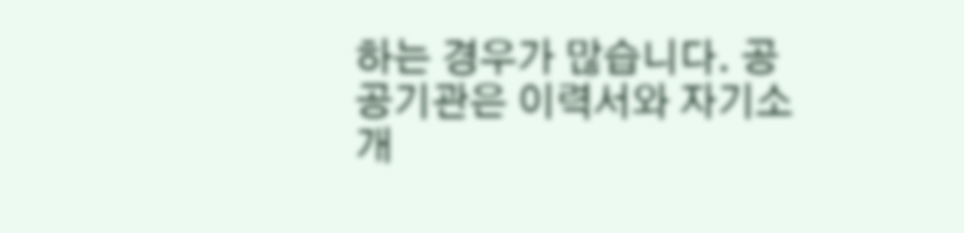하는 경우가 많습니다. 공공기관은 이력서와 자기소개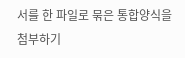서를 한 파일로 묶은 통합양식을 첨부하기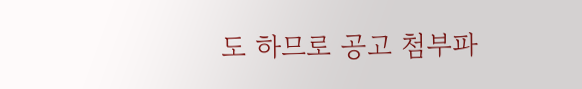도 하므로 공고 첨부파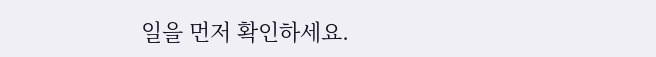일을 먼저 확인하세요.